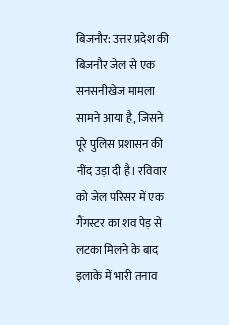बिजनौर: उत्तर प्रदेश की बिजनौर जेल से एक सनसनीखेज मामला सामने आया है, जिसने पूरे पुलिस प्रशासन की नींद उड़ा दी है। रविवार को जेल परिसर में एक गैंगस्टर का शव पेड़ से लटका मिलने के बाद इलाके में भारी तनाव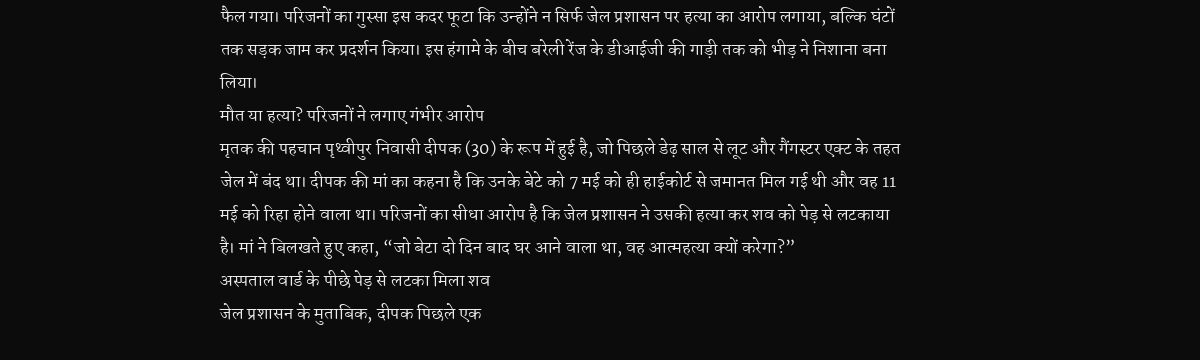फैल गया। परिजनों का गुस्सा इस कदर फूटा कि उन्होंने न सिर्फ जेल प्रशासन पर हत्या का आरोप लगाया, बल्कि घंटों तक सड़क जाम कर प्रदर्शन किया। इस हंगामे के बीच बरेली रेंज के डीआईजी की गाड़ी तक को भीड़ ने निशाना बना लिया।
मौत या हत्या? परिजनों ने लगाए गंभीर आरोप
मृतक की पहचान पृथ्वीपुर निवासी दीपक (30) के रूप में हुई है, जो पिछले डेढ़ साल से लूट और गैंगस्टर एक्ट के तहत जेल में बंद था। दीपक की मां का कहना है कि उनके बेटे को 7 मई को ही हाईकोर्ट से जमानत मिल गई थी और वह 11 मई को रिहा होने वाला था। परिजनों का सीधा आरोप है कि जेल प्रशासन ने उसकी हत्या कर शव को पेड़ से लटकाया है। मां ने बिलखते हुए कहा, “जो बेटा दो दिन बाद घर आने वाला था, वह आत्महत्या क्यों करेगा?”
अस्पताल वार्ड के पीछे पेड़ से लटका मिला शव
जेल प्रशासन के मुताबिक, दीपक पिछले एक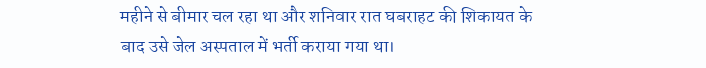महीने से बीमार चल रहा था और शनिवार रात घबराहट की शिकायत के बाद उसे जेल अस्पताल में भर्ती कराया गया था।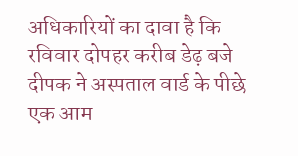अधिकारियों का दावा है कि रविवार दोपहर करीब डेढ़ बजे दीपक ने अस्पताल वार्ड के पीछे एक आम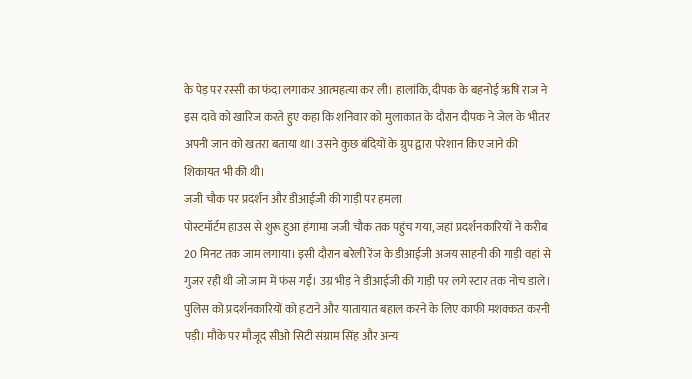के पेड़ पर रस्सी का फंदा लगाकर आत्महत्या कर ली। हालांकि, दीपक के बहनोई ऋषि राज ने इस दावे को खारिज करते हुए कहा कि शनिवार को मुलाकात के दौरान दीपक ने जेल के भीतर अपनी जान को खतरा बताया था। उसने कुछ बंदियों के ग्रुप द्वारा परेशान किए जाने की शिकायत भी की थी।
जजी चौक पर प्रदर्शन और डीआईजी की गाड़ी पर हमला
पोस्टमॉर्टम हाउस से शुरू हुआ हंगामा जजी चौक तक पहुंच गया, जहां प्रदर्शनकारियों ने करीब 20 मिनट तक जाम लगाया। इसी दौरान बरेली रेंज के डीआईजी अजय साहनी की गाड़ी वहां से गुजर रही थी जो जाम में फंस गई। उग्र भीड़ ने डीआईजी की गाड़ी पर लगे स्टार तक नोच डाले। पुलिस को प्रदर्शनकारियों को हटाने और यातायात बहाल करने के लिए काफी मशक्कत करनी पड़ी। मौके पर मौजूद सीओ सिटी संग्राम सिंह और अन्य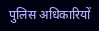पुलिस अधिकारियों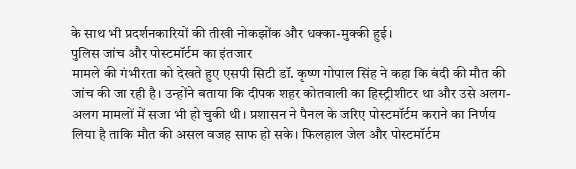के साथ भी प्रदर्शनकारियों की तीखी नोकझोंक और धक्का-मुक्की हुई।
पुलिस जांच और पोस्टमॉर्टम का इंतजार
मामले की गंभीरता को देखते हुए एसपी सिटी डॉ. कृष्ण गोपाल सिंह ने कहा कि बंदी की मौत की जांच की जा रही है। उन्होंने बताया कि दीपक शहर कोतवाली का हिस्ट्रीशीटर था और उसे अलग-अलग मामलों में सजा भी हो चुकी थी। प्रशासन ने पैनल के जरिए पोस्टमॉर्टम कराने का निर्णय लिया है ताकि मौत की असल वजह साफ हो सके। फिलहाल जेल और पोस्टमॉर्टम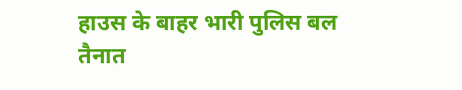हाउस के बाहर भारी पुलिस बल तैनात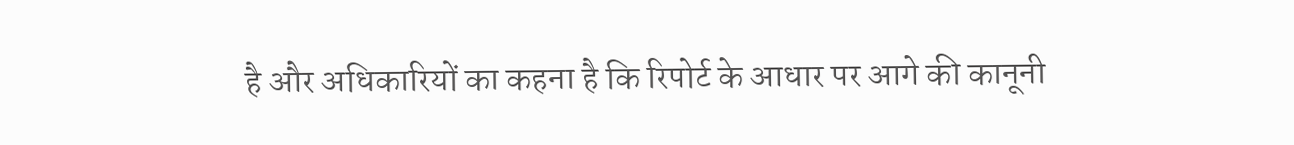है और अधिकारियों का कहना है कि रिपोर्ट के आधार पर आगे की कानूनी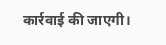कार्रवाई की जाएगी।